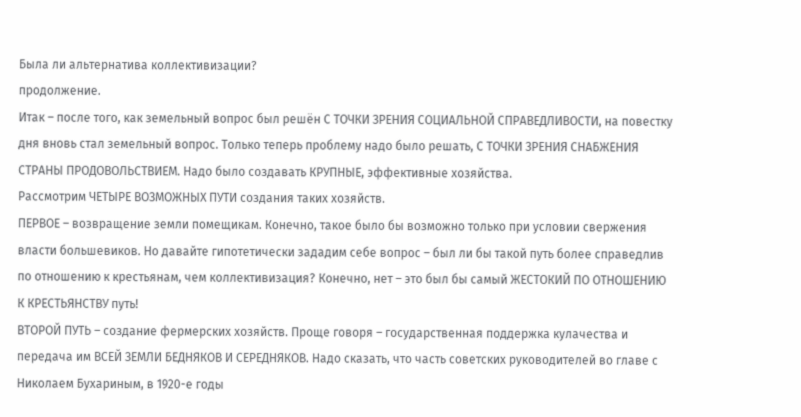Была ли альтернатива коллективизации?
продолжение.
Итак – после того, как земельный вопрос был решён С ТОЧКИ ЗРЕНИЯ СОЦИАЛЬНОЙ СПРАВЕДЛИВОСТИ, на повестку дня вновь стал земельный вопрос. Только теперь проблему надо было решать, С ТОЧКИ ЗРЕНИЯ СНАБЖЕНИЯ СТРАНЫ ПРОДОВОЛЬСТВИЕМ. Надо было создавать КРУПНЫЕ, эффективные хозяйства.
Рассмотрим ЧЕТЫРЕ ВОЗМОЖНЫХ ПУТИ создания таких хозяйств.
ПЕРВОЕ – возвращение земли помещикам. Конечно, такое было бы возможно только при условии свержения власти большевиков. Но давайте гипотетически зададим себе вопрос – был ли бы такой путь более справедлив по отношению к крестьянам, чем коллективизация? Конечно, нет – это был бы самый ЖЕСТОКИЙ ПО ОТНОШЕНИЮ К КРЕСТЬЯНСТВУ путь!
ВТОРОЙ ПУТЬ – создание фермерских хозяйств. Проще говоря – государственная поддержка кулачества и передача им ВСЕЙ ЗЕМЛИ БЕДНЯКОВ И СЕРЕДНЯКОВ. Надо сказать, что часть советских руководителей во главе с Николаем Бухариным, в 1920-е годы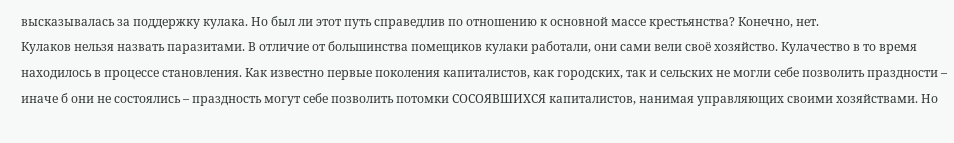высказывалась за поддержку кулака. Но был ли этот путь справедлив по отношению к основной массе крестьянства? Конечно, нет.
Кулаков нельзя назвать паразитами. В отличие от большинства помещиков кулаки работали, они сами вели своё хозяйство. Кулачество в то время находилось в процессе становления. Как известно первые поколения капиталистов, как городских, так и сельских не могли себе позволить праздности – иначе б они не состоялись – праздность могут себе позволить потомки СОСОЯВШИХСЯ капиталистов, нанимая управляющих своими хозяйствами. Но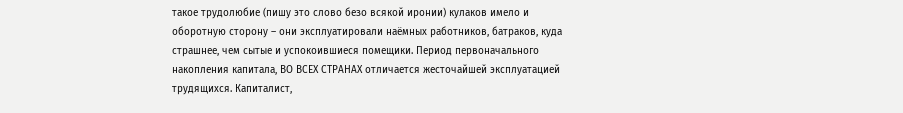такое трудолюбие (пишу это слово безо всякой иронии) кулаков имело и оборотную сторону – они эксплуатировали наёмных работников, батраков, куда страшнее, чем сытые и успокоившиеся помещики. Период первоначального накопления капитала, ВО ВСЕХ СТРАНАХ отличается жесточайшей эксплуатацией трудящихся. Капиталист,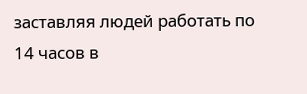заставляя людей работать по 14 часов в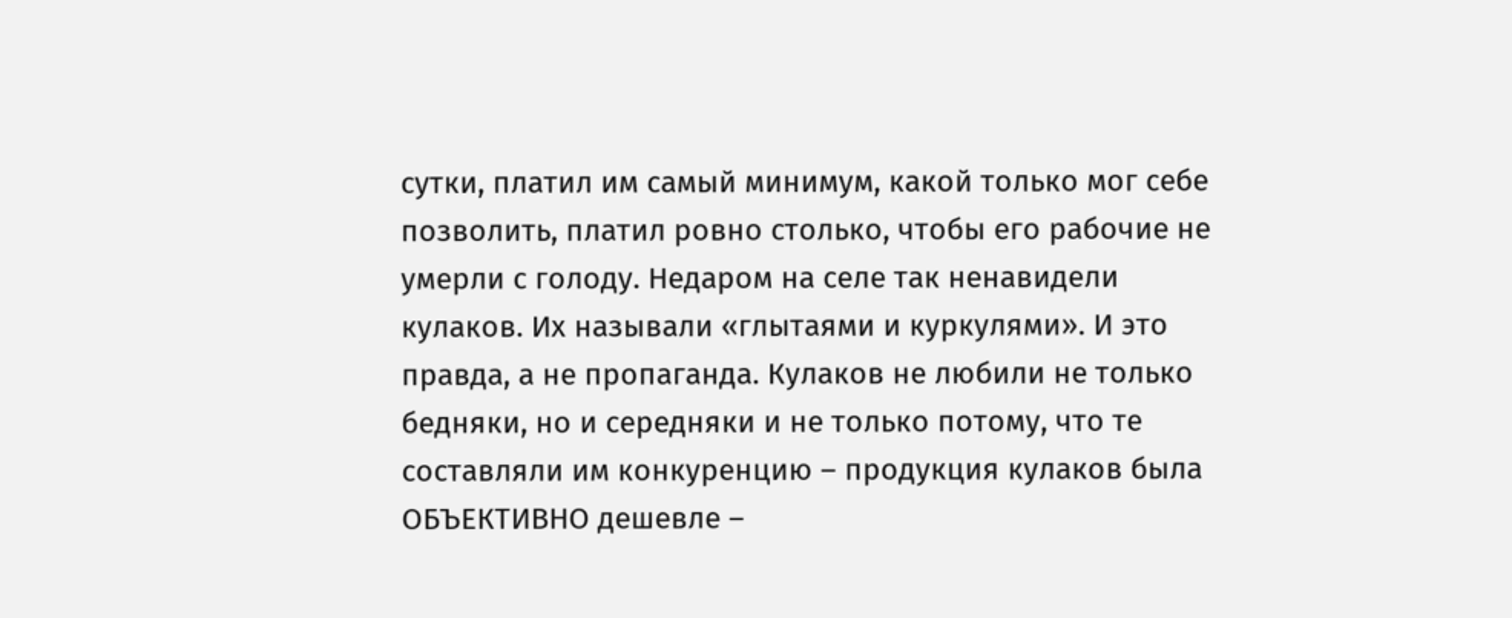сутки, платил им самый минимум, какой только мог себе позволить, платил ровно столько, чтобы его рабочие не умерли с голоду. Недаром на селе так ненавидели кулаков. Их называли «глытаями и куркулями». И это правда, а не пропаганда. Кулаков не любили не только бедняки, но и середняки и не только потому, что те составляли им конкуренцию – продукция кулаков была ОБЪЕКТИВНО дешевле –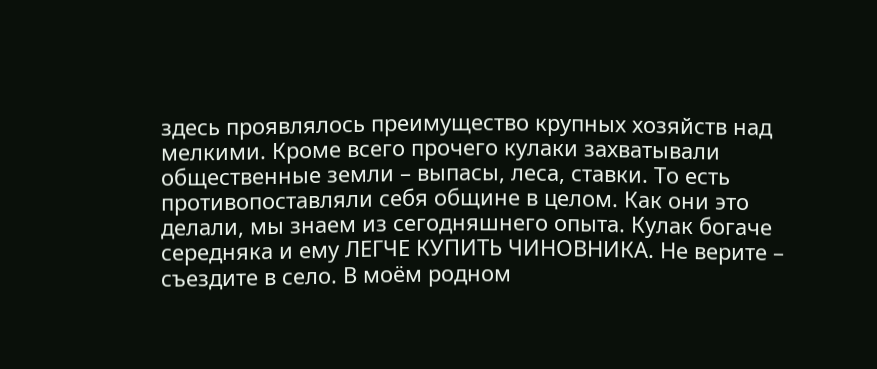здесь проявлялось преимущество крупных хозяйств над мелкими. Кроме всего прочего кулаки захватывали общественные земли – выпасы, леса, ставки. То есть противопоставляли себя общине в целом. Как они это делали, мы знаем из сегодняшнего опыта. Кулак богаче середняка и ему ЛЕГЧЕ КУПИТЬ ЧИНОВНИКА. Не верите – съездите в село. В моём родном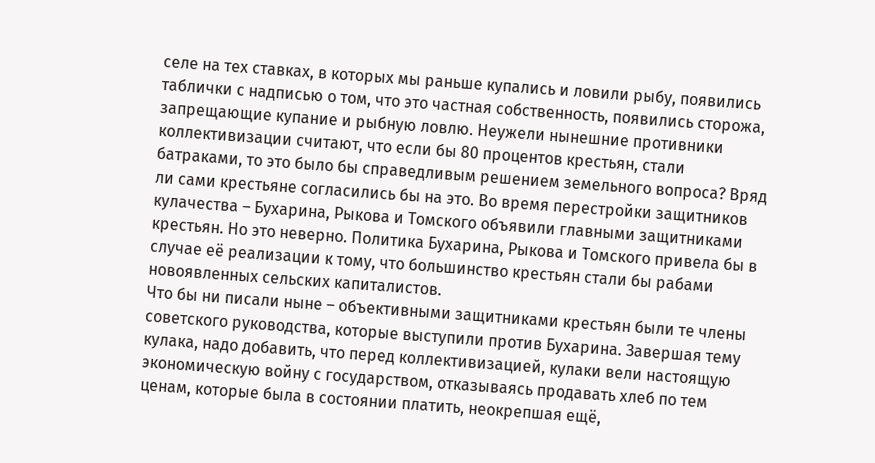селе на тех ставках, в которых мы раньше купались и ловили рыбу, появились таблички с надписью о том, что это частная собственность, появились сторожа, запрещающие купание и рыбную ловлю. Неужели нынешние противники коллективизации считают, что если бы 80 процентов крестьян, стали батраками, то это было бы справедливым решением земельного вопроса? Вряд ли сами крестьяне согласились бы на это. Во время перестройки защитников кулачества – Бухарина, Рыкова и Томского объявили главными защитниками крестьян. Но это неверно. Политика Бухарина, Рыкова и Томского привела бы в случае её реализации к тому, что большинство крестьян стали бы рабами новоявленных сельских капиталистов.
Что бы ни писали ныне – объективными защитниками крестьян были те члены советского руководства, которые выступили против Бухарина. Завершая тему кулака, надо добавить, что перед коллективизацией, кулаки вели настоящую экономическую войну с государством, отказываясь продавать хлеб по тем ценам, которые была в состоянии платить, неокрепшая ещё,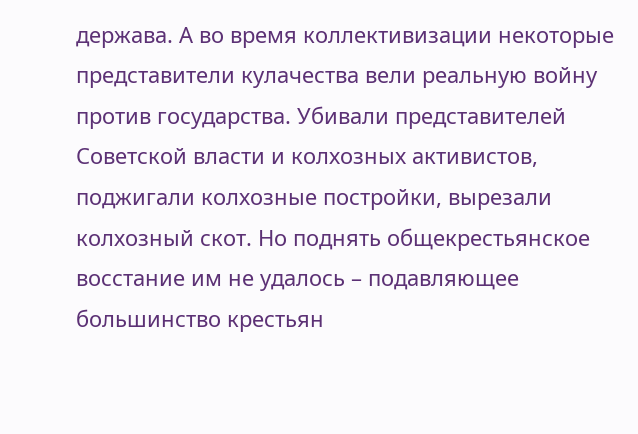держава. А во время коллективизации некоторые представители кулачества вели реальную войну против государства. Убивали представителей Советской власти и колхозных активистов, поджигали колхозные постройки, вырезали колхозный скот. Но поднять общекрестьянское восстание им не удалось – подавляющее большинство крестьян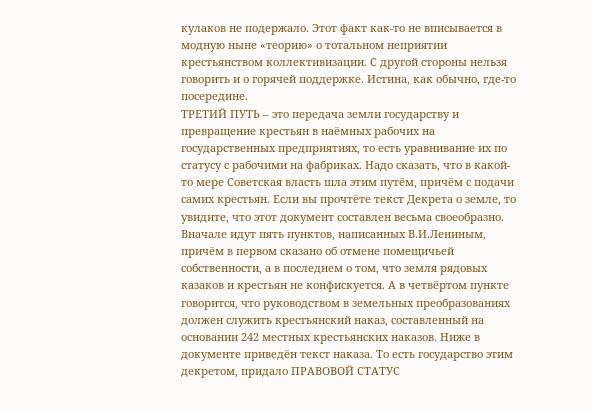кулаков не подержало. Этот факт как-то не вписывается в модную ныне «теорию» о тотальном неприятии крестьянством коллективизации. С другой стороны нельзя говорить и о горячей поддержке. Истина, как обычно, где-то посередине.
ТРЕТИЙ ПУТЬ – это передача земли государству и превращение крестьян в наёмных рабочих на государственных предприятиях, то есть уравнивание их по статусу с рабочими на фабриках. Надо сказать, что в какой-то мере Советская власть шла этим путём, причём с подачи самих крестьян. Если вы прочтёте текст Декрета о земле, то увидите, что этот документ составлен весьма своеобразно. Вначале идут пять пунктов, написанных В.И.Лениным, причём в первом сказано об отмене помещичьей собственности, а в последнем о том, что земля рядовых казаков и крестьян не конфискуется. А в четвёртом пункте говорится, что руководством в земельных преобразованиях должен служить крестьянский наказ, составленный на основании 242 местных крестьянских наказов. Ниже в документе приведён текст наказа. То есть государство этим декретом, придало ПРАВОВОЙ СТАТУС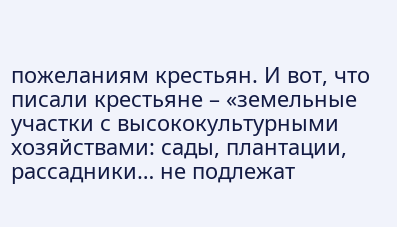пожеланиям крестьян. И вот, что писали крестьяне – «земельные участки с высококультурными хозяйствами: сады, плантации, рассадники… не подлежат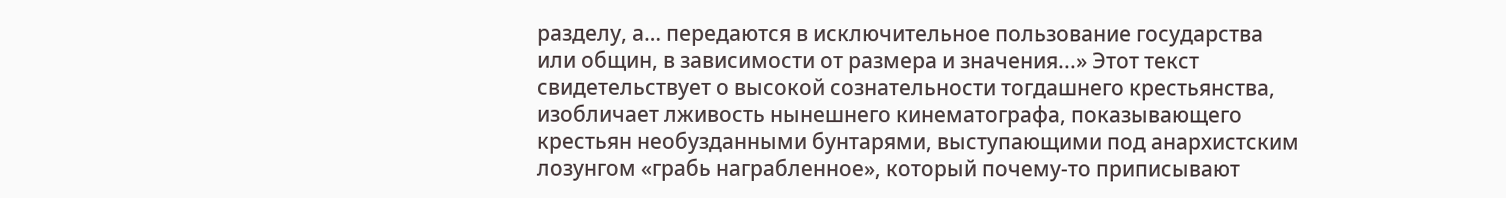разделу, а… передаются в исключительное пользование государства или общин, в зависимости от размера и значения...» Этот текст свидетельствует о высокой сознательности тогдашнего крестьянства, изобличает лживость нынешнего кинематографа, показывающего крестьян необузданными бунтарями, выступающими под анархистским лозунгом «грабь награбленное», который почему-то приписывают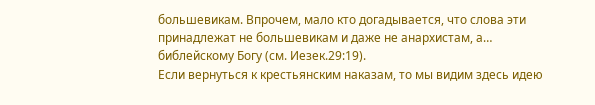большевикам. Впрочем, мало кто догадывается, что слова эти принадлежат не большевикам и даже не анархистам, а… библейскому Богу (см. Иезек.29:19).
Если вернуться к крестьянским наказам, то мы видим здесь идею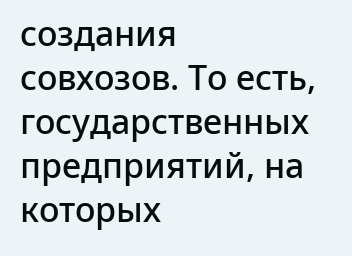создания совхозов. То есть, государственных предприятий, на которых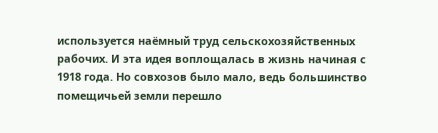используется наёмный труд сельскохозяйственных рабочих. И эта идея воплощалась в жизнь начиная с 1918 года. Но совхозов было мало, ведь большинство помещичьей земли перешло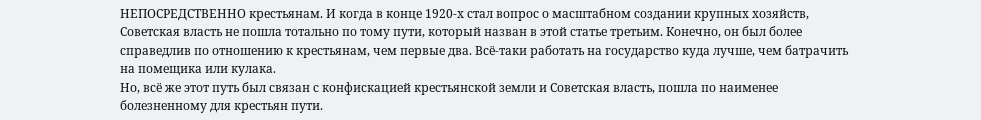НЕПОСРЕДСТВЕННО крестьянам. И когда в конце 1920-х стал вопрос о масштабном создании крупных хозяйств, Советская власть не пошла тотально по тому пути, который назван в этой статье третьим. Конечно, он был более справедлив по отношению к крестьянам, чем первые два. Всё-таки работать на государство куда лучше, чем батрачить на помещика или кулака.
Но, всё же этот путь был связан с конфискацией крестьянской земли и Советская власть, пошла по наименее болезненному для крестьян пути.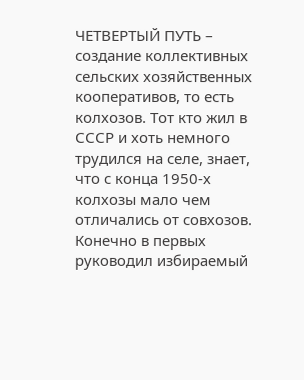ЧЕТВЕРТЫЙ ПУТЬ – создание коллективных сельских хозяйственных кооперативов, то есть колхозов. Тот кто жил в СССР и хоть немного трудился на селе, знает, что с конца 1950-х колхозы мало чем отличались от совхозов. Конечно в первых руководил избираемый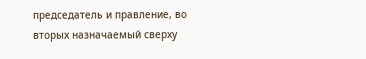председатель и правление, во вторых назначаемый сверху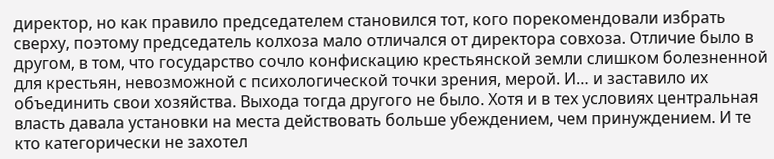директор, но как правило председателем становился тот, кого порекомендовали избрать сверху, поэтому председатель колхоза мало отличался от директора совхоза. Отличие было в другом, в том, что государство сочло конфискацию крестьянской земли слишком болезненной для крестьян, невозможной с психологической точки зрения, мерой. И… и заставило их объединить свои хозяйства. Выхода тогда другого не было. Хотя и в тех условиях центральная власть давала установки на места действовать больше убеждением, чем принуждением. И те кто категорически не захотел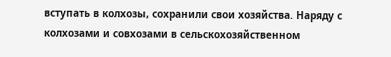вступать в колхозы, сохранили свои хозяйства. Наряду с колхозами и совхозами в сельскохозяйственном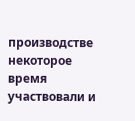производстве некоторое время участвовали и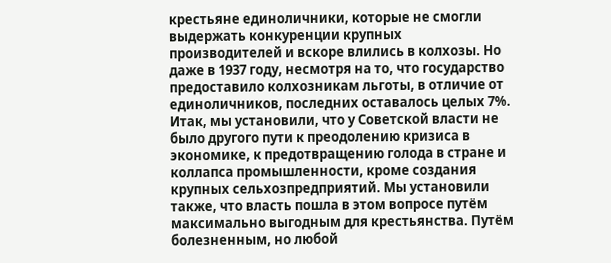крестьяне единоличники, которые не смогли выдержать конкуренции крупных производителей и вскоре влились в колхозы. Но даже в 1937 году, несмотря на то, что государство предоставило колхозникам льготы, в отличие от единоличников, последних оставалось целых 7%.
Итак, мы установили, что у Советской власти не было другого пути к преодолению кризиса в экономике, к предотвращению голода в стране и коллапса промышленности, кроме создания крупных сельхозпредприятий. Мы установили также, что власть пошла в этом вопросе путём максимально выгодным для крестьянства. Путём болезненным, но любой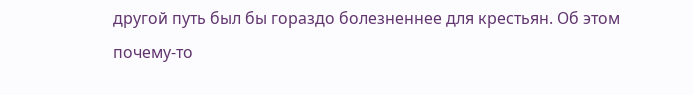другой путь был бы гораздо болезненнее для крестьян. Об этом почему-то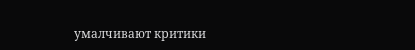умалчивают критики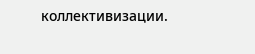коллективизации.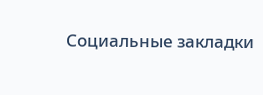Социальные закладки